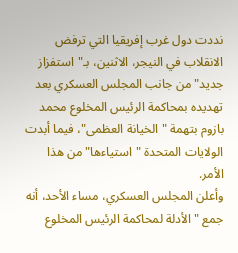نددت دول غرب إفريقيا التي ترفض الانقلاب في النيجر، الاثنين، بـ"استفزاز جديد" من جانب المجلس العسكري بعد تهديده بمحاكمة الرئيس المخلوع محمد بازوم بتهمة "الخيانة العظمى"، فيما أبدت الولايات المتحدة "استياءها" من هذا الأمر.
وأعلن المجلس العسكري، مساء الأحد، أنه جمع "الأدلة لمحاكمة الرئيس المخلوع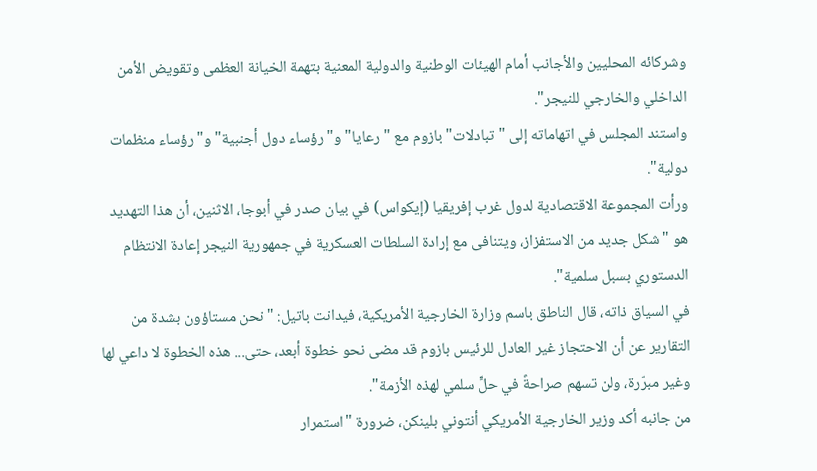وشركائه المحليين والأجانب أمام الهيئات الوطنية والدولية المعنية بتهمة الخيانة العظمى وتقويض الأمن الداخلي والخارجي للنيجر".
واستند المجلس في اتهاماته إلى "تبادلات" بازوم مع "رعايا" و"رؤساء دول أجنبية" و"رؤساء منظمات دولية".
ورأت المجموعة الاقتصادية لدول غرب إفريقيا (إيكواس) في بيان صدر في أبوجا، الاثنين، أن هذا التهديد هو "شكل جديد من الاستفزاز، ويتنافى مع إرادة السلطات العسكرية في جمهورية النيجر إعادة الانتظام الدستوري بسبل سلمية".
في السياق ذاته، قال الناطق باسم وزارة الخارجية الأمريكية، فيدانت باتيل: "نحن مستاؤون بشدة من التقارير عن أن الاحتجاز غير العادل للرئيس بازوم قد مضى نحو خطوة أبعد، حتى... هذه الخطوة لا داعي لها وغير مبرّرة، ولن تسهم صراحةً في حلٍّ سلمي لهذه الأزمة".
من جانبه أكد وزير الخارجية الأمريكي أنتوني بلينكن، ضرورة "استمرار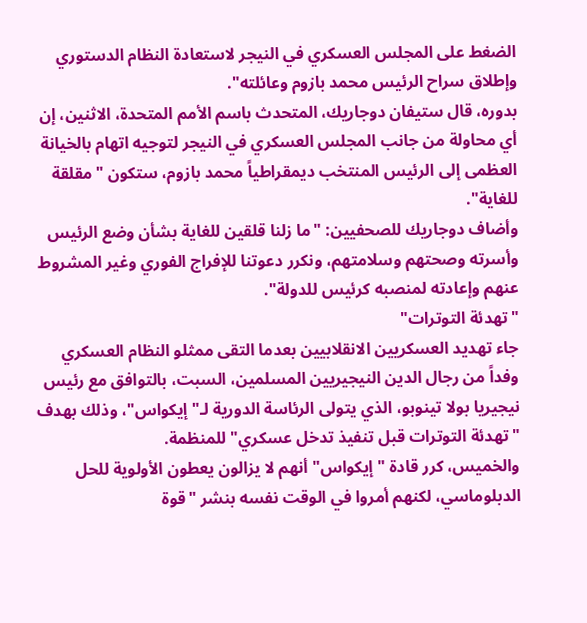الضغط على المجلس العسكري في النيجر لاستعادة النظام الدستوري وإطلاق سراح الرئيس محمد بازوم وعائلته".
بدوره، قال ستيفان دوجاريك، المتحدث باسم الأمم المتحدة، الاثنين، إن أي محاولة من جانب المجلس العسكري في النيجر لتوجيه اتهام بالخيانة العظمى إلى الرئيس المنتخب ديمقراطياً محمد بازوم، ستكون "مقلقة للغاية".
وأضاف دوجاريك للصحفيين: "ما زلنا قلقين للغاية بشأن وضع الرئيس وأسرته وصحتهم وسلامتهم، ونكرر دعوتنا للإفراج الفوري وغير المشروط عنهم وإعادته لمنصبه كرئيس للدولة".
"تهدئة التوترات"
جاء تهديد العسكريين الانقلابيين بعدما التقى ممثلو النظام العسكري وفداً من رجال الدين النيجيريين المسلمين، السبت، بالتوافق مع رئيس نيجيريا بولا تينوبو، الذي يتولى الرئاسة الدورية لـ"إيكواس"، وذلك بهدف "تهدئة التوترات قبل تنفيذ تدخل عسكري" للمنظمة.
والخميس، كرر قادة "إيكواس" أنهم لا يزالون يعطون الأولوية للحل الدبلوماسي، لكنهم أمروا في الوقت نفسه بنشر "قوة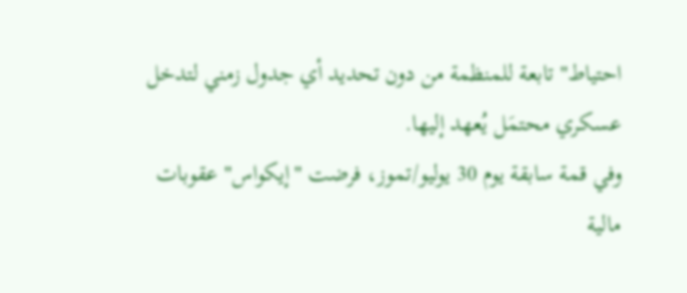احتياط" تابعة للمنظمة من دون تحديد أي جدول زمني لتدخل عسكري محتمَل يُعهد إليها.
وفي قمة سابقة يوم 30 يوليو/تموز، فرضت "إيكواس" عقوبات مالية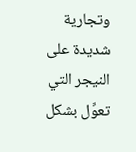وتجارية شديدة على النيجر التي تعوِّل بشكل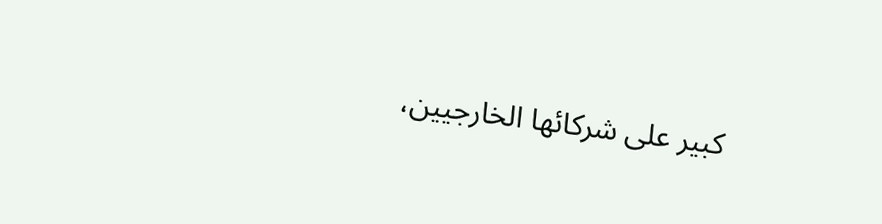كبير على شركائها الخارجيين،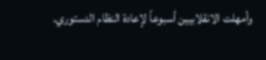وأمهلت الانقلابيين أسبوعاً لإعادة النظام الدستوري.